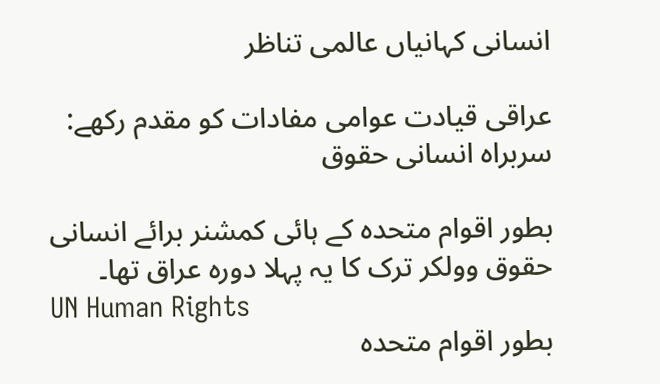انسانی کہانیاں عالمی تناظر

عراقی قیادت عوامی مفادات کو مقدم رکھے: سربراہ انسانی حقوق

بطور اقوام متحدہ کے ہائی کمشنر برائے انسانی حقوق وولکر ترک کا یہ پہلا دورہ عراق تھا۔
UN Human Rights
بطور اقوام متحدہ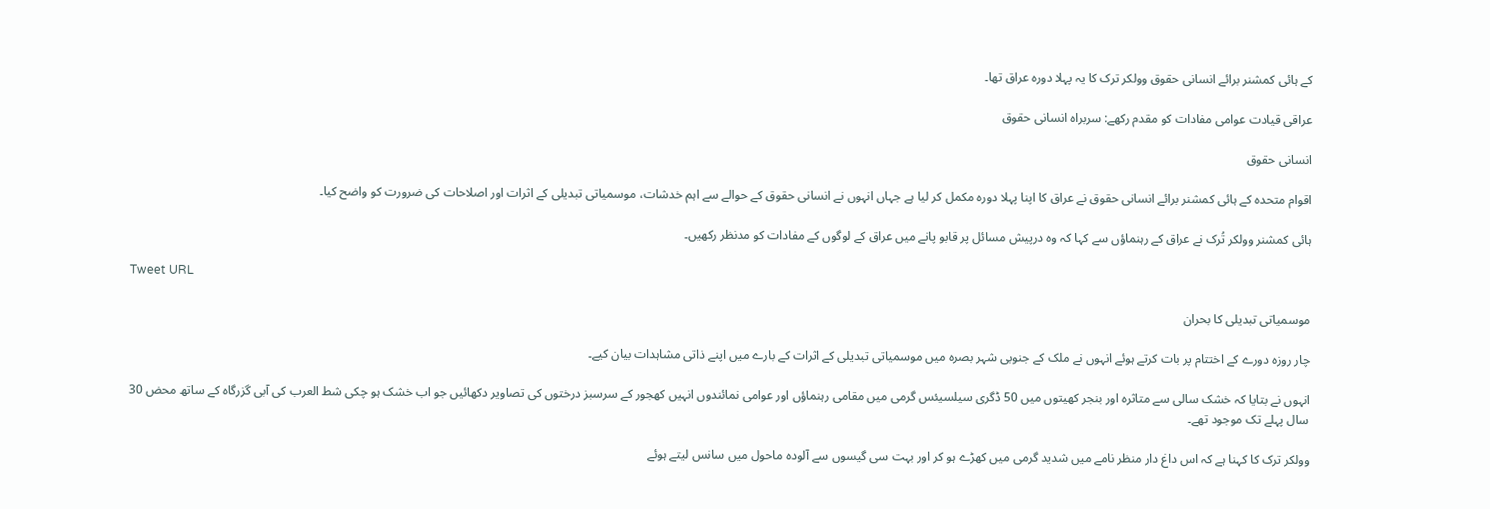کے ہائی کمشنر برائے انسانی حقوق وولکر ترک کا یہ پہلا دورہ عراق تھا۔

عراقی قیادت عوامی مفادات کو مقدم رکھے: سربراہ انسانی حقوق

انسانی حقوق

اقوام متحدہ کے ہائی کمشنر برائے انسانی حقوق نے عراق کا اپنا پہلا دورہ مکمل کر لیا ہے جہاں انہوں نے انسانی حقوق کے حوالے سے اہم خدشات، موسمیاتی تبدیلی کے اثرات اور اصلاحات کی ضرورت کو واضح کیا۔

ہائی کمشنر وولکر تُرک نے عراق کے رہنماؤں سے کہا کہ وہ درپیش مسائل پر قابو پانے میں عراق کے لوگوں کے مفادات کو مدنظر رکھیں۔

Tweet URL

موسمیاتی تبدیلی کا بحران

چار روزہ دورے کے اختتام پر بات کرتے ہوئے انہوں نے ملک کے جنوبی شہر بصرہ میں موسمیاتی تبدیلی کے اثرات کے بارے میں اپنے ذاتی مشاہدات بیان کیے۔

انہوں نے بتایا کہ خشک سالی سے متاثرہ اور بنجر کھیتوں میں 50 ڈگری سیلسیئس گرمی میں مقامی رہنماؤں اور عوامی نمائندوں انہیں کھجور کے سرسبز درختوں کی تصاویر دکھائیں جو اب خشک ہو چکی شط العرب کی آبی گزرگاہ کے ساتھ محض 30 سال پہلے تک موجود تھے۔

وولکر ترک کا کہنا ہے کہ اس داغ دار منظر نامے میں شدید گرمی میں کھڑے ہو کر اور بہت سی گیسوں سے آلودہ ماحول میں سانس لیتے ہوئے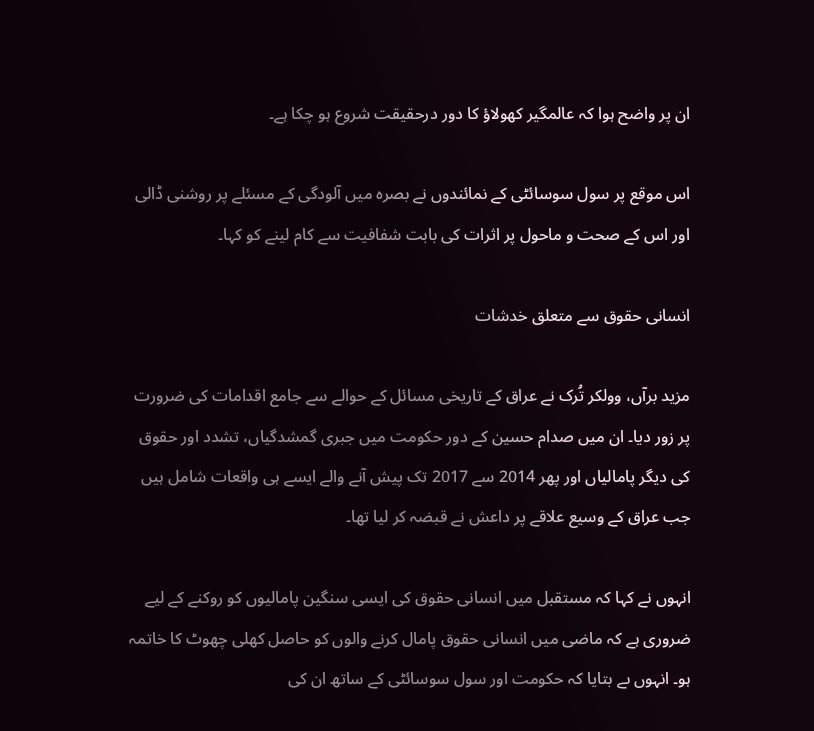ان پر واضح ہوا کہ عالمگیر کھولاؤ کا دور درحقیقت شروع ہو چکا ہے۔

اس موقع پر سول سوسائٹی کے نمائندوں نے بصرہ میں آلودگی کے مسئلے پر روشنی ڈالی اور اس کے صحت و ماحول پر اثرات کی بابت شفافیت سے کام لینے کو کہا۔

انسانی حقوق سے متعلق خدشات

مزید برآں، وولکر تُرک نے عراق کے تاریخی مسائل کے حوالے سے جامع اقدامات کی ضرورت پر زور دیا۔ ان میں صدام حسین کے دور حکومت میں جبری گمشدگیاں، تشدد اور حقوق کی دیگر پامالیاں اور پھر 2014 سے 2017 تک پیش آنے والے ایسے ہی واقعات شامل ہیں جب عراق کے وسیع علاقے پر داعش نے قبضہ کر لیا تھا۔

انہوں نے کہا کہ مستقبل میں انسانی حقوق کی ایسی سنگین پامالیوں کو روکنے کے لیے ضروری ہے کہ ماضی میں انسانی حقوق پامال کرنے والوں کو حاصل کھلی چھوٹ کا خاتمہ ہو۔ انہوں ںے بتایا کہ حکومت اور سول سوسائٹی کے ساتھ ان کی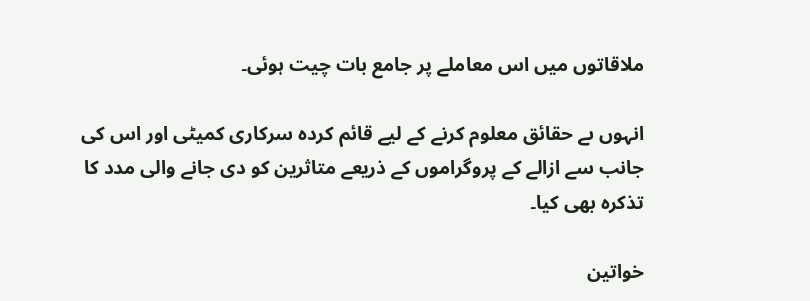ملاقاتوں میں اس معاملے پر جامع بات چیت ہوئی۔

انہوں ںے حقائق معلوم کرنے کے لیے قائم کردہ سرکاری کمیٹی اور اس کی جانب سے ازالے کے پروگراموں کے ذریعے متاثرین کو دی جانے والی مدد کا تذکرہ بھی کیا۔

خواتین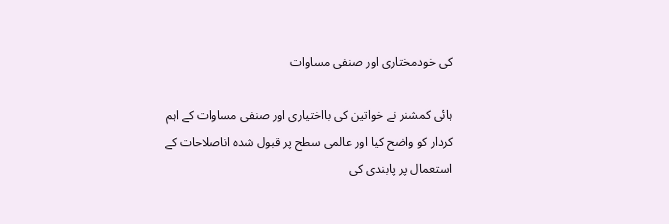کی خودمختاری اور صنفی مساوات

ہائی کمشنر نے خواتین کی بااختیاری اور صنفی مساوات کے اہم کردار کو واضح کیا اور عالمی سطح پر قبول شدہ اناصلاحات کے استعمال پر پابندی کی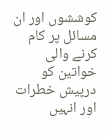کوششوں اور ان مسائل پر کام کرنے والی خواتین کو درپیش خطرات اور انہیں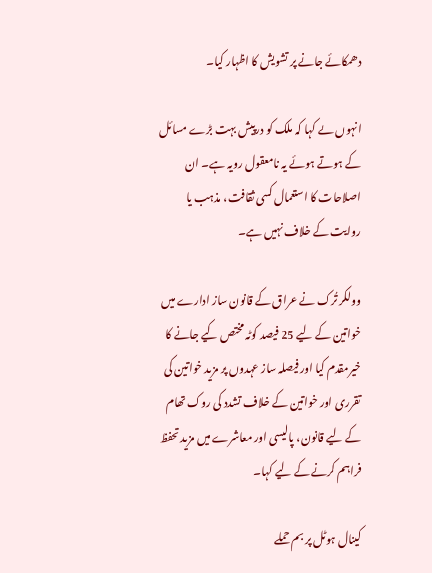دھمکائے جانے پر تشویش کا اظہار کیا۔

انہوں ںے کہا کہ ملک کو درپیش بہت بڑے مسائل کے ہوتے ہوئے یہ نامعقول رویہ ہے۔ ان اصلاحات کا استعمال کسی ثقافت، مذہب یا روایت کے خلاف نہیں ہے۔

وولکر تُرک نے عراق کے قانون ساز ادارے میں خواتین کے لیے 25 فیصد کوٹہ مختص کیے جانے کا خیرمقدم کیا اور فیصلہ ساز عہدوں پر مزید خواتین کی تقرری اور خواتین کے خلاف تشدد کی روک تھام کے لیے قانون، پالیسی اور معاشرے میں مزید تحفظ فراہم کرنے کے لیے کہا۔

کینال ہوٹل پر بم حملے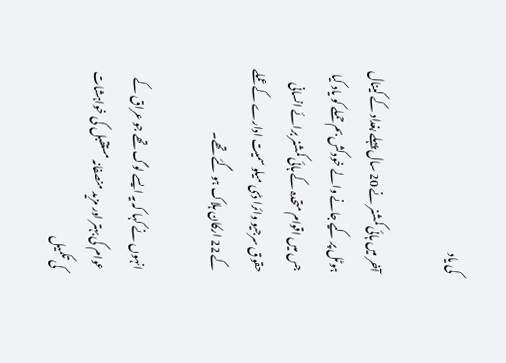کی یاد

آخر میں ہائی کمشنر نے 20 سال پہلے بغداد کے کینال ہوٹل پر کیے جانے والے خودکش بم حملے کو یاد کیا جس میں اقوام متحدہ کے ہائی کمشنر برائے انسانی حقوق سرجیو وائرا ڈی میلو سمیت ادارے کے عملے کے 22 ارکان ہلاک ہو گئے تھے۔

انہوں نے کہا کہ یہ ایسے لوگ تھے جو عراق کے عوام کی بہتر اور مزید منصفانہ مستقبل کی خواہشات کی تکمیل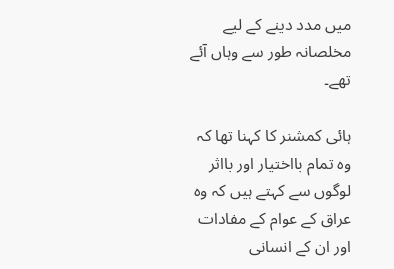میں مدد دینے کے لیے مخلصانہ طور سے وہاں آئے تھے۔

ہائی کمشنر کا کہنا تھا کہ وہ تمام بااختیار اور بااثر لوگوں سے کہتے ہیں کہ وہ عراق کے عوام کے مفادات اور ان کے انسانی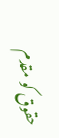حقوق کو مقدم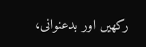رکھیں اور بدعنوانی،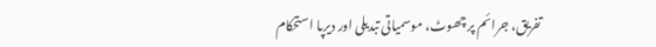تفریق، جرائم پر چھوٹ، موسمیاتی تبدیلی اور دیرپا استحکام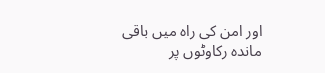اور امن کی راہ میں باقی ماندہ رکاوٹوں پر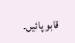قابو پائیں۔